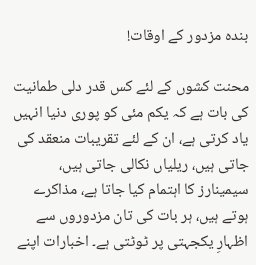بندہ مزدور کے اوقات!

محنت کشوں کے لئے کس قدر دلی طمانیت کی بات ہے کہ یکم مئی کو پوری دنیا انہیں یاد کرتی ہے، ان کے لئے تقریبات منعقد کی جاتی ہیں، ریلیاں نکالی جاتی ہیں، سیمینارز کا اہتمام کیا جاتا ہے، مذاکرے ہوتے ہیں، ہر بات کی تان مزدوروں سے اظہارِ یکجہتی پر ٹوٹتی ہے۔ اخبارات اپنے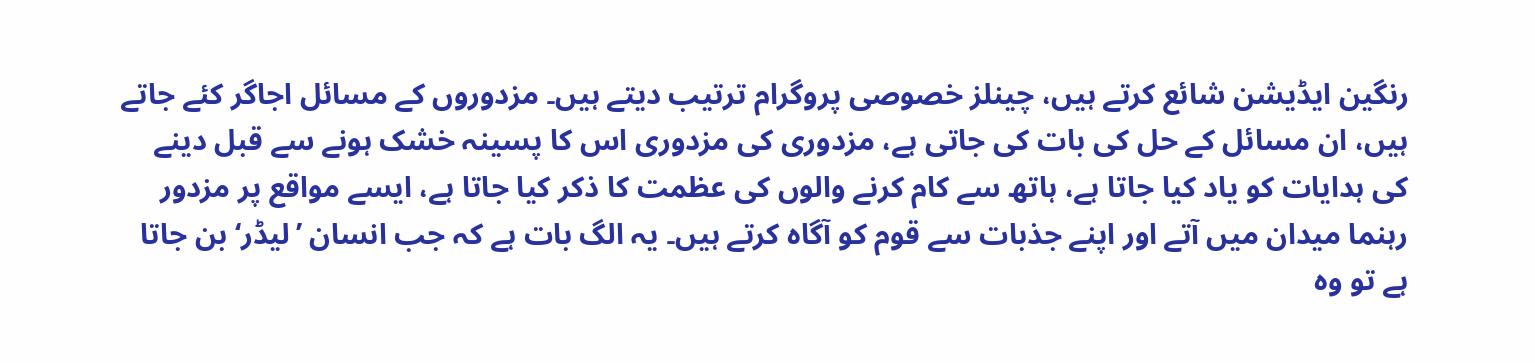رنگین ایڈیشن شائع کرتے ہیں، چینلز خصوصی پروگرام ترتیب دیتے ہیں۔ مزدوروں کے مسائل اجاگر کئے جاتے ہیں، ان مسائل کے حل کی بات کی جاتی ہے، مزدوری کی مزدوری اس کا پسینہ خشک ہونے سے قبل دینے کی ہدایات کو یاد کیا جاتا ہے، ہاتھ سے کام کرنے والوں کی عظمت کا ذکر کیا جاتا ہے، ایسے مواقع پر مزدور رہنما میدان میں آتے اور اپنے جذبات سے قوم کو آگاہ کرتے ہیں۔ یہ الگ بات ہے کہ جب انسان ’لیڈر‘ بن جاتا ہے تو وہ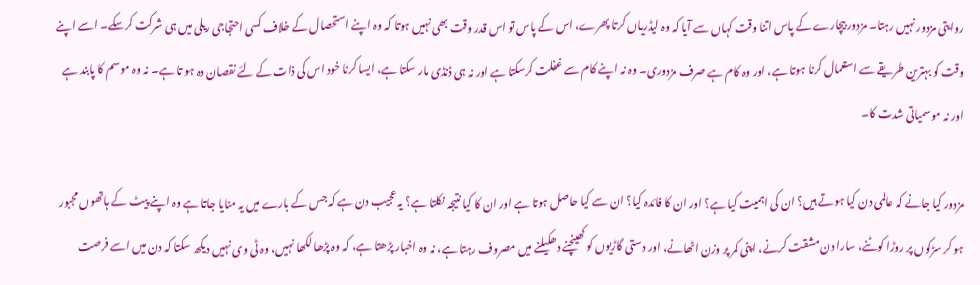روایتی مزدور نہیں رہتا۔ مزدور بیچارے کے پاس اتنا وقت کہاں سے آیا کہ وہ لیڈریاں کرتا پھرے، اس کے پاس تو اس قدر وقت بھی نہیں ہوتا کہ وہ اپنے استحصال کے خلاف کسی احتجاجی ریلی میں ہی شرکت کرسکے۔ اسے اپنے وقت کو بہترین طریقے سے استعمال کرنا ہوتا ہے، اور وہ کام ہے صرف مزدوری۔ وہ نہ اپنے کام سے غفلت کرسکتا ہے اور نہ ہی ڈنڈی مار سکتا ہے، ایسا کرنا خود اس کی ذات کے لئے نقصان دہ ہو تا ہے۔ نہ وہ موسم کا پابند ہے اور نہ موسمیاتی شدت کا۔

مزدور کیا جانے کہ عالمی دن کیا ہوتے ہیں؟ ان کی اہمیت کیا ہے؟ اور ان کا فائدہ کیا؟ ان سے کیا حاصل ہوتا ہے اور ان کا کیا نتیجہ نکلتا ہے؟ یہ عجیب دن ہے کہ جس کے بارے میں یہ منایا جاتا ہے وہ اپنے پیٹ کے ہاتھوں مجبور ہو کر سڑکوں پر روڑا کوٹنے، سارا دن مشقت کرنے، اپنی کمر پر وزن اٹھانے، اور دستی گاڑیوں کو کھینچنے دھکیلنے میں مصروف رہتا ہے، نہ وہ اخبار پڑھتا ہے، کہ وہ پڑھا لکھا نہیں، وہ ٹی وی نہیں دیکھ سکتا کہ دن میں اسے فرصت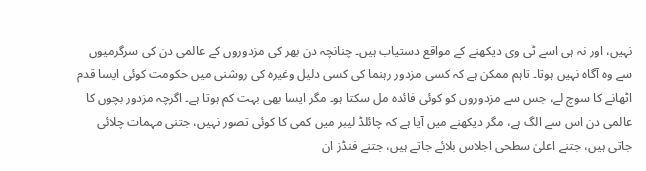نہیں، اور نہ ہی اسے ٹی وی دیکھنے کے مواقع دستیاب ہیں۔ چنانچہ دن بھر کی مزدوروں کے عالمی دن کی سرگرمیوں سے وہ آگاہ نہیں ہوتا۔ تاہم ممکن ہے کہ کسی مزدور رہنما کی کسی دلیل وغیرہ کی روشنی میں حکومت کوئی ایسا قدم اٹھانے کا سوچ لے، جس سے مزدوروں کو کوئی فائدہ مل سکتا ہو۔ مگر ایسا بھی بہت کم ہوتا ہے۔ اگرچہ مزدور بچوں کا عالمی دن اس سے الگ ہے، مگر دیکھنے میں آیا ہے کہ چائلڈ لیبر میں کمی کا کوئی تصور نہیں، جتنی مہمات چلائی جاتی ہیں، جتنے اعلیٰ سطحی اجلاس بلائے جاتے ہیں، جتنے فنڈز ان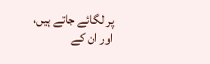پر لگائے جاتے ہیں، اور ان کے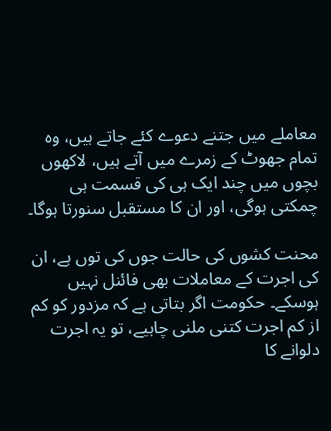معاملے میں جتنے دعوے کئے جاتے ہیں، وہ تمام جھوٹ کے زمرے میں آتے ہیں، لاکھوں بچوں میں چند ایک ہی کی قسمت ہی چمکتی ہوگی، اور ان کا مستقبل سنورتا ہوگا۔

محنت کشوں کی حالت جوں کی توں ہے، ان کی اجرت کے معاملات بھی فائنل نہیں ہوسکے۔ حکومت اگر بتاتی ہے کہ مزدور کو کم از کم اجرت کتنی ملنی چاہیے، تو یہ اجرت دلوانے کا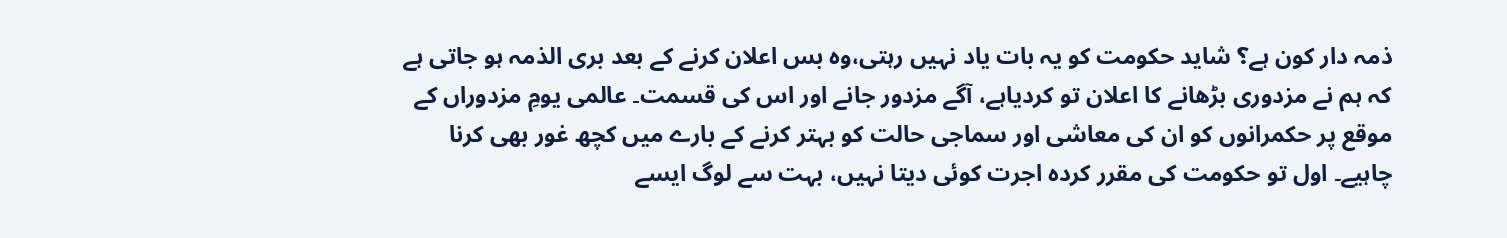ذمہ دار کون ہے؟ شاید حکومت کو یہ بات یاد نہیں رہتی،وہ بس اعلان کرنے کے بعد بری الذمہ ہو جاتی ہے کہ ہم نے مزدوری بڑھانے کا اعلان تو کردیاہے، آگے مزدور جانے اور اس کی قسمت۔ عالمی یومِ مزدوراں کے موقع پر حکمرانوں کو ان کی معاشی اور سماجی حالت کو بہتر کرنے کے بارے میں کچھ غور بھی کرنا چاہیے۔ اول تو حکومت کی مقرر کردہ اجرت کوئی دیتا نہیں، بہت سے لوگ ایسے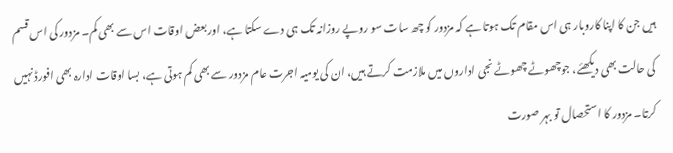ہیں جن کا اپنا کاروبار ہی اس مقام تک ہوتا ہے کہ مزدور کو چھ سات سو روپے روزانہ تک ہی دے سکتا ہے، اور بعض اوقات اس سے بھی کم۔ مزدور کی اس قسم کی حالت بھی دیکھئے، جوچھوٹے چھوٹے نجی اداروں میں ملازمت کرتے ہیں، ان کی یومیہ اجرت عام مزدور سے بھی کم ہوتی ہے، بسا اوقات ادارہ بھی افورڈ نہیں کرتا۔ مزدور کا استحصال تو بہر صورت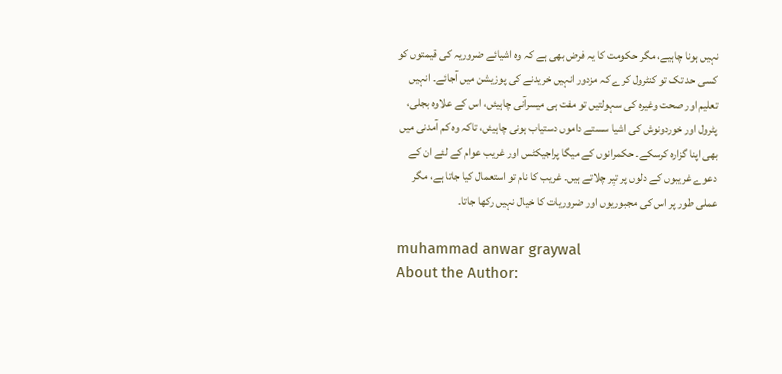نہیں ہونا چاہیے، مگر حکومت کا یہ فرض بھی ہے کہ وہ اشیائے ضروریہ کی قیمتوں کو کسی حد تک تو کنٹرول کرے کہ مزدور انہیں خریدنے کی پوزیشن میں آجائے۔ انہیں تعلیم اور صحت وغیرہ کی سہولتیں تو مفت ہی میسرآنی چاہیئں، اس کے علاوہ بجلی، پٹرول اور خوردونوش کی اشیا سستے داموں دستیاب ہونی چاہیئں، تاکہ وہ کم آمدنی میں بھی اپنا گزارہ کرسکے۔ حکمرانوں کے میگا پراجیکٹس اور غریب عوام کے لئے ان کے دعوے غریبوں کے دلوں پر تیِر چلاتے ہیں۔ غریب کا نام تو استعمال کیا جاتا ہے، مگر عملی طور پر اس کی مجبوریوں اور ضروریات کا خیال نہیں رکھا جاتا۔

muhammad anwar graywal
About the Author: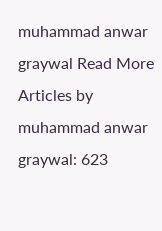muhammad anwar graywal Read More Articles by muhammad anwar graywal: 623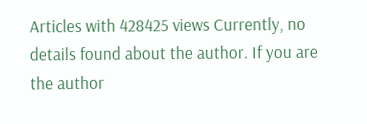Articles with 428425 views Currently, no details found about the author. If you are the author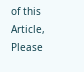of this Article, Please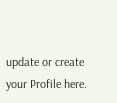update or create your Profile here.